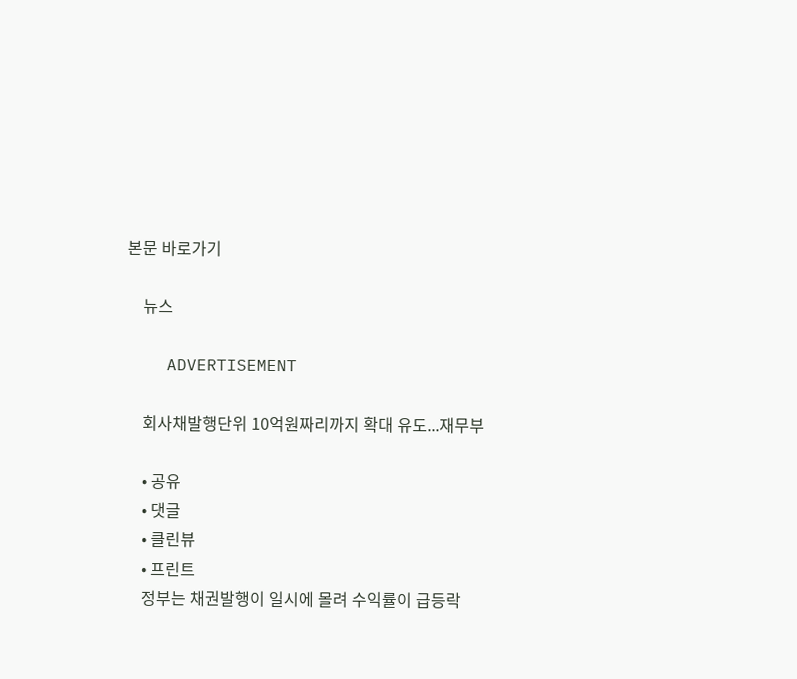본문 바로가기

    뉴스

    ADVERTISEMENT

    회사채발행단위 10억원짜리까지 확대 유도...재무부

    • 공유
    • 댓글
    • 클린뷰
    • 프린트
    정부는 채권발행이 일시에 몰려 수익률이 급등락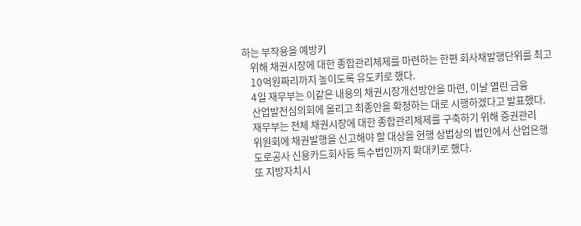하는 부작용을 예방키
    위해 채권시장에 대한 종합관리체제를 마련하는 한편 회사채발행단위를 최고
    10억원짜리까지 높이도록 유도키로 했다.
    4일 재무부는 이같은 내용의 채권시장개선방안을 마련, 이날 열린 금융
    산업발전심의회에 올리고 최종안을 확정하는 대로 시행하겠다고 발표했다.
    재무부는 전체 채권시장에 대한 종합관리체제를 구축하기 위해 증권관리
    위원회에 채권발행을 신고해야 할 대상을 현행 상법상의 법인에서 산업은행
    도로공사 신용카드회사등 특수법인까지 확대키로 했다.
    또 지방자치시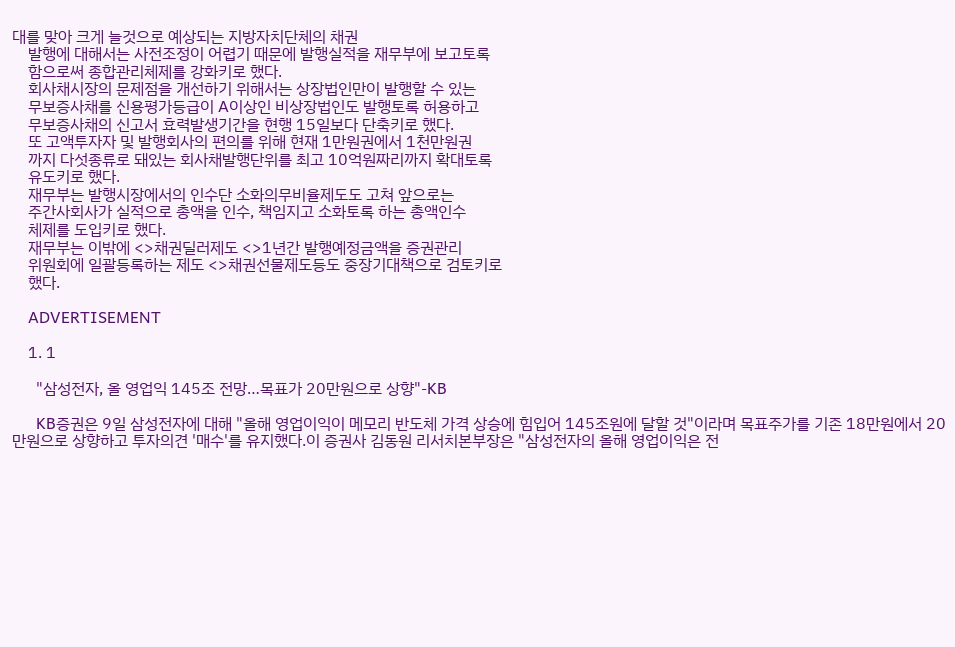대를 맞아 크게 늘것으로 예상되는 지방자치단체의 채권
    발행에 대해서는 사전조정이 어렵기 때문에 발행실적을 재무부에 보고토록
    함으로써 종합관리체제를 강화키로 했다.
    회사채시장의 문제점을 개선하기 위해서는 상장법인만이 발행할 수 있는
    무보증사채를 신용평가등급이 A이상인 비상장법인도 발행토록 허용하고
    무보증사채의 신고서 효력발생기간을 현행 15일보다 단축키로 했다.
    또 고액투자자 및 발행회사의 편의를 위해 현재 1만원권에서 1천만원권
    까지 다섯종류로 돼있는 회사채발행단위를 최고 10억원짜리까지 확대토록
    유도키로 했다.
    재무부는 발행시장에서의 인수단 소화의무비율제도도 고쳐 앞으로는
    주간사회사가 실적으로 총액을 인수, 책임지고 소화토록 하는 총액인수
    체제를 도입키로 했다.
    재무부는 이밖에 <>채권딜러제도 <>1년간 발행예정금액을 증권관리
    위원회에 일괄등록하는 제도 <>채권선물제도등도 중장기대책으로 검토키로
    했다.

    ADVERTISEMENT

    1. 1

      "삼성전자, 올 영업익 145조 전망…목표가 20만원으로 상향"-KB

      KB증권은 9일 삼성전자에 대해 "올해 영업이익이 메모리 반도체 가격 상승에 힘입어 145조원에 달할 것"이라며 목표주가를 기존 18만원에서 20만원으로 상향하고 투자의견 '매수'를 유지했다.이 증권사 김동원 리서치본부장은 "삼성전자의 올해 영업이익은 전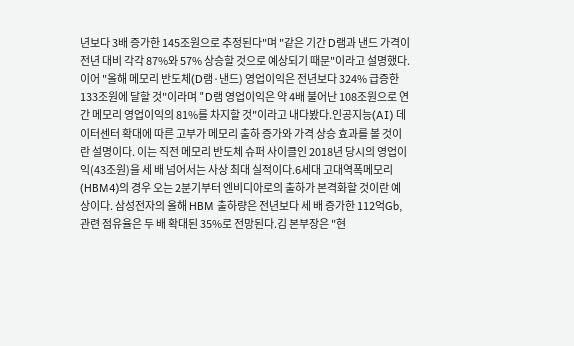년보다 3배 증가한 145조원으로 추정된다"며 "같은 기간 D램과 낸드 가격이 전년 대비 각각 87%와 57% 상승할 것으로 예상되기 때문"이라고 설명했다.이어 "올해 메모리 반도체(D램·낸드) 영업이익은 전년보다 324% 급증한 133조원에 달할 것"이라며 "D램 영업이익은 약 4배 불어난 108조원으로 연간 메모리 영업이익의 81%를 차지할 것"이라고 내다봤다.인공지능(AI) 데이터센터 확대에 따른 고부가 메모리 출하 증가와 가격 상승 효과를 볼 것이란 설명이다. 이는 직전 메모리 반도체 슈퍼 사이클인 2018년 당시의 영업이익(43조원)을 세 배 넘어서는 사상 최대 실적이다.6세대 고대역폭메모리(HBM4)의 경우 오는 2분기부터 엔비디아로의 출하가 본격화할 것이란 예상이다. 삼성전자의 올해 HBM 출하량은 전년보다 세 배 증가한 112억Gb, 관련 점유율은 두 배 확대된 35%로 전망된다.김 본부장은 "현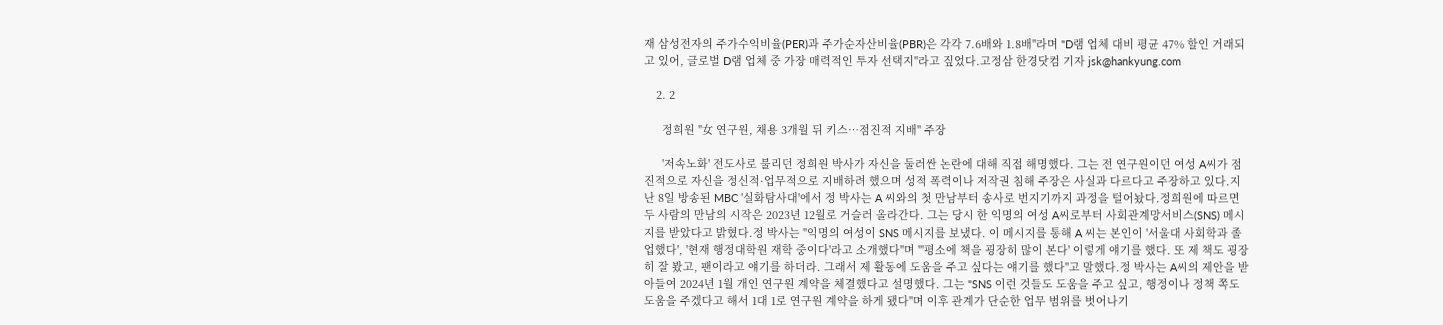재 삼성전자의 주가수익비율(PER)과 주가순자산비율(PBR)은 각각 7.6배와 1.8배"라며 "D램 업체 대비 평균 47% 할인 거래되고 있어, 글로벌 D램 업체 중 가장 매력적인 투자 선택지"라고 짚었다.고정삼 한경닷컴 기자 jsk@hankyung.com

    2. 2

      정희원 "女 연구원, 채용 3개월 뒤 키스…점진적 지배" 주장

      '저속노화' 전도사로 불리던 정희원 박사가 자신을 둘러싼 논란에 대해 직접 해명했다. 그는 전 연구원이던 여성 A씨가 점진적으로 자신을 정신적·업무적으로 지배하려 했으며 성적 폭력이나 저작권 침해 주장은 사실과 다르다고 주장하고 있다.지난 8일 방송된 MBC '실화탐사대'에서 정 박사는 A 씨와의 첫 만남부터 송사로 번지기까지 과정을 털어놨다.정희원에 따르면 두 사람의 만남의 시작은 2023년 12월로 거슬러 올라간다. 그는 당시 한 익명의 여성 A씨로부터 사회관계망서비스(SNS) 메시지를 받았다고 밝혔다.정 박사는 "익명의 여성이 SNS 메시지를 보냈다. 이 메시지를 통해 A 씨는 본인이 '서울대 사회학과 졸업했다', '현재 행정대학원 재학 중이다'라고 소개했다"며 "'평소에 책을 굉장히 많이 본다' 이렇게 얘기를 했다. 또 제 책도 굉장히 잘 봤고, 팬이라고 얘기를 하더라. 그래서 제 활동에 도움을 주고 싶다는 얘기를 했다"고 말했다.정 박사는 A씨의 제안을 받아들여 2024년 1월 개인 연구원 계약을 체결했다고 설명했다. 그는 "SNS 이런 것들도 도움을 주고 싶고, 행정이나 정책 쪽도 도움을 주겠다고 해서 1대 1로 연구원 계약을 하게 됐다"며 이후 관계가 단순한 업무 범위를 벗어나기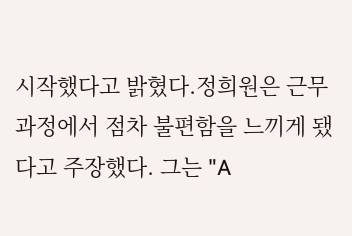시작했다고 밝혔다.정희원은 근무 과정에서 점차 불편함을 느끼게 됐다고 주장했다. 그는 "A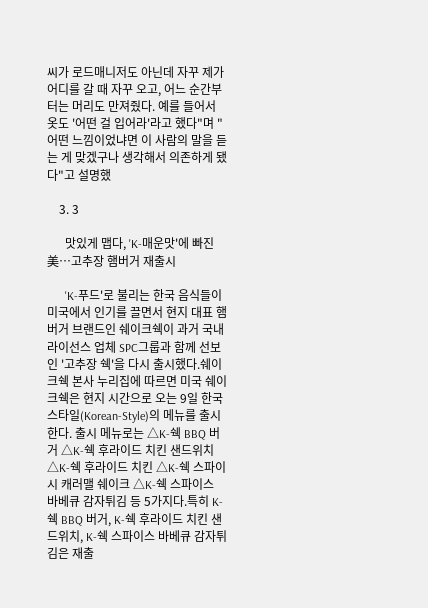씨가 로드매니저도 아닌데 자꾸 제가 어디를 갈 때 자꾸 오고, 어느 순간부터는 머리도 만져줬다. 예를 들어서 옷도 '어떤 걸 입어라'라고 했다"며 "어떤 느낌이었냐면 이 사람의 말을 듣는 게 맞겠구나 생각해서 의존하게 됐다"고 설명했

    3. 3

      맛있게 맵다, 'K-매운맛'에 빠진 美…고추장 햄버거 재출시

      'K-푸드'로 불리는 한국 음식들이 미국에서 인기를 끌면서 현지 대표 햄버거 브랜드인 쉐이크쉑이 과거 국내 라이선스 업체 SPC그룹과 함께 선보인 '고추장 쉑'을 다시 출시했다.쉐이크쉑 본사 누리집에 따르면 미국 쉐이크쉑은 현지 시간으로 오는 9일 한국 스타일(Korean-Style)의 메뉴를 출시한다. 출시 메뉴로는 △K-쉑 BBQ 버거 △K-쉑 후라이드 치킨 샌드위치 △K-쉑 후라이드 치킨 △K-쉑 스파이시 캐러맬 쉐이크 △K-쉑 스파이스 바베큐 감자튀김 등 5가지다.특히 K-쉑 BBQ 버거, K-쉑 후라이드 치킨 샌드위치, K-쉑 스파이스 바베큐 감자튀김은 재출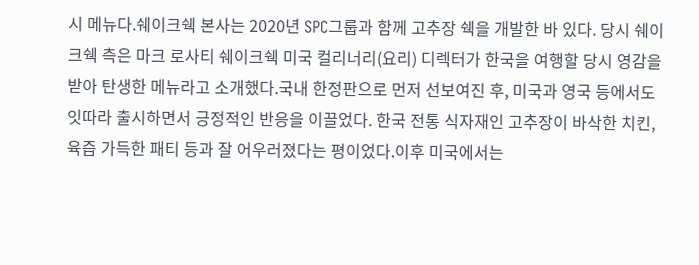시 메뉴다.쉐이크쉑 본사는 2020년 SPC그룹과 함께 고추장 쉑을 개발한 바 있다. 당시 쉐이크쉑 측은 마크 로사티 쉐이크쉑 미국 컬리너리(요리) 디렉터가 한국을 여행할 당시 영감을 받아 탄생한 메뉴라고 소개했다.국내 한정판으로 먼저 선보여진 후, 미국과 영국 등에서도 잇따라 출시하면서 긍정적인 반응을 이끌었다. 한국 전통 식자재인 고추장이 바삭한 치킨, 육즙 가득한 패티 등과 잘 어우러졌다는 평이었다.이후 미국에서는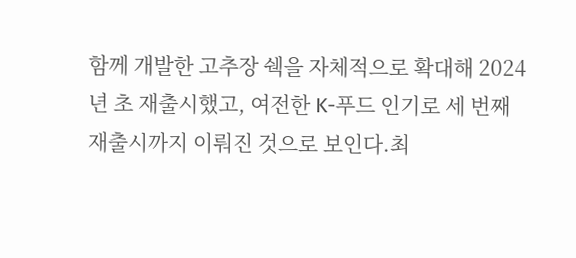함께 개발한 고추장 쉑을 자체적으로 확대해 2024년 초 재출시했고, 여전한 K-푸드 인기로 세 번째 재출시까지 이뤄진 것으로 보인다.최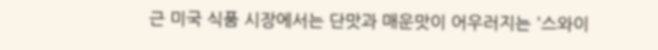근 미국 식품 시장에서는 단맛과 매운맛이 어우러지는 '스와이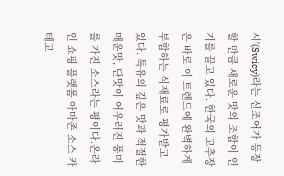시'(Swicy)라는 신조어가 등장할 만큼 새로운 맛의 조합이 인기를 끌고 있다. 한국의 고추장은 바로 이 트렌드에 완벽하게 부합하는 식재료로 평가받고 있다. 특유의 깊은 맛과 적절한 매운맛, 단맛이 어우러진 풍미를 가진 소스라는 평이다.온라인 쇼핑 플랫폼 아마존 소스 카테고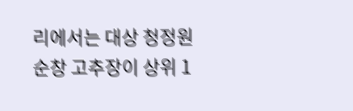리에서는 대상 청정원 순창 고추장이 상위 1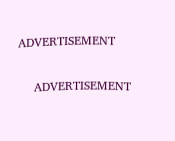ADVERTISEMENT

    ADVERTISEMENT